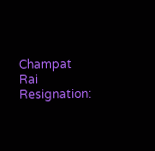Champat Rai Resignation: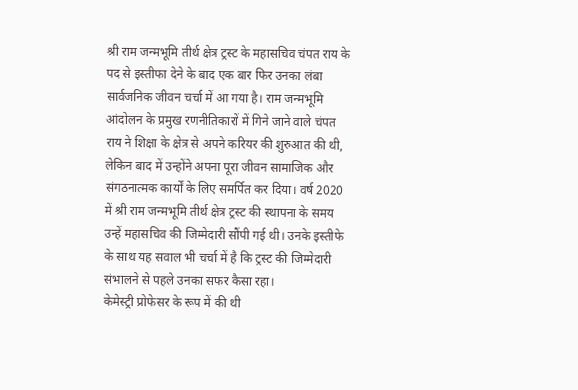श्री राम जन्मभूमि तीर्थ क्षेत्र ट्रस्ट के महासचिव चंपत राय के पद से इस्तीफा देने के बाद एक बार फिर उनका लंबा सार्वजनिक जीवन चर्चा में आ गया है। राम जन्मभूमि आंदोलन के प्रमुख रणनीतिकारों में गिने जाने वाले चंपत राय ने शिक्षा के क्षेत्र से अपने करियर की शुरुआत की थी, लेकिन बाद में उन्होंने अपना पूरा जीवन सामाजिक और संगठनात्मक कार्यों के लिए समर्पित कर दिया। वर्ष 2020 में श्री राम जन्मभूमि तीर्थ क्षेत्र ट्रस्ट की स्थापना के समय उन्हें महासचिव की जिम्मेदारी सौंपी गई थी। उनके इस्तीफे के साथ यह सवाल भी चर्चा में है कि ट्रस्ट की जिम्मेदारी संभालने से पहले उनका सफर कैसा रहा।
केमेस्ट्री प्रोफेसर के रूप में की थी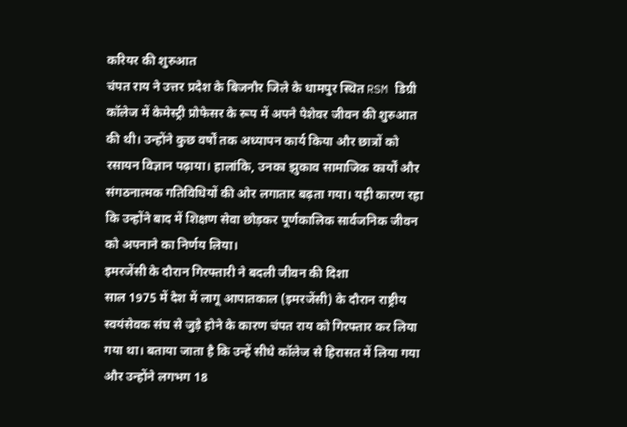करियर की शुरुआत
चंपत राय ने उत्तर प्रदेश के बिजनौर जिले के धामपुर स्थित RSM डिग्री कॉलेज में केमेस्ट्री प्रोफेसर के रूप में अपने पेशेवर जीवन की शुरुआत की थी। उन्होंने कुछ वर्षों तक अध्यापन कार्य किया और छात्रों को रसायन विज्ञान पढ़ाया। हालांकि, उनका झुकाव सामाजिक कार्यों और संगठनात्मक गतिविधियों की ओर लगातार बढ़ता गया। यही कारण रहा कि उन्होंने बाद में शिक्षण सेवा छोड़कर पूर्णकालिक सार्वजनिक जीवन को अपनाने का निर्णय लिया।
इमरजेंसी के दौरान गिरफ्तारी ने बदली जीवन की दिशा
साल 1975 में देश में लागू आपातकाल (इमरजेंसी) के दौरान राष्ट्रीय स्वयंसेवक संघ से जुड़े होने के कारण चंपत राय को गिरफ्तार कर लिया गया था। बताया जाता है कि उन्हें सीधे कॉलेज से हिरासत में लिया गया और उन्होंने लगभग 18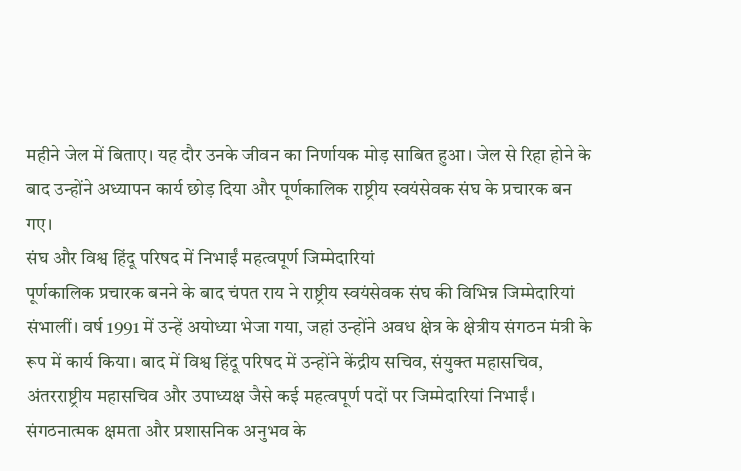महीने जेल में बिताए। यह दौर उनके जीवन का निर्णायक मोड़ साबित हुआ। जेल से रिहा होने के बाद उन्होंने अध्यापन कार्य छोड़ दिया और पूर्णकालिक राष्ट्रीय स्वयंसेवक संघ के प्रचारक बन गए।
संघ और विश्व हिंदू परिषद में निभाईं महत्वपूर्ण जिम्मेदारियां
पूर्णकालिक प्रचारक बनने के बाद चंपत राय ने राष्ट्रीय स्वयंसेवक संघ की विभिन्न जिम्मेदारियां संभालीं। वर्ष 1991 में उन्हें अयोध्या भेजा गया, जहां उन्होंने अवध क्षेत्र के क्षेत्रीय संगठन मंत्री के रूप में कार्य किया। बाद में विश्व हिंदू परिषद में उन्होंने केंद्रीय सचिव, संयुक्त महासचिव, अंतरराष्ट्रीय महासचिव और उपाध्यक्ष जैसे कई महत्वपूर्ण पदों पर जिम्मेदारियां निभाईं। संगठनात्मक क्षमता और प्रशासनिक अनुभव के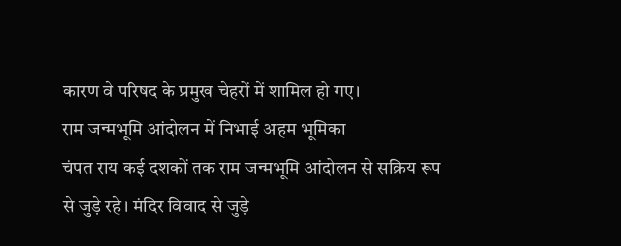कारण वे परिषद के प्रमुख चेहरों में शामिल हो गए।
राम जन्मभूमि आंदोलन में निभाई अहम भूमिका
चंपत राय कई दशकों तक राम जन्मभूमि आंदोलन से सक्रिय रूप से जुड़े रहे। मंदिर विवाद से जुड़े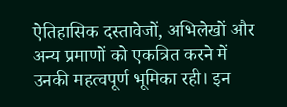ऐतिहासिक दस्तावेजों, अभिलेखों और अन्य प्रमाणों को एकत्रित करने में उनकी महत्वपूर्ण भूमिका रही। इन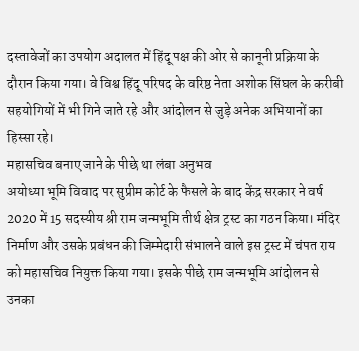दस्तावेजों का उपयोग अदालत में हिंदू पक्ष की ओर से कानूनी प्रक्रिया के दौरान किया गया। वे विश्व हिंदू परिषद के वरिष्ठ नेता अशोक सिंघल के करीबी सहयोगियों में भी गिने जाते रहे और आंदोलन से जुड़े अनेक अभियानों का हिस्सा रहे।
महासचिव बनाए जाने के पीछे था लंबा अनुभव
अयोध्या भूमि विवाद पर सुप्रीम कोर्ट के फैसले के बाद केंद्र सरकार ने वर्ष 2020 में 15 सदस्यीय श्री राम जन्मभूमि तीर्थ क्षेत्र ट्रस्ट का गठन किया। मंदिर निर्माण और उसके प्रबंधन की जिम्मेदारी संभालने वाले इस ट्रस्ट में चंपत राय को महासचिव नियुक्त किया गया। इसके पीछे राम जन्मभूमि आंदोलन से उनका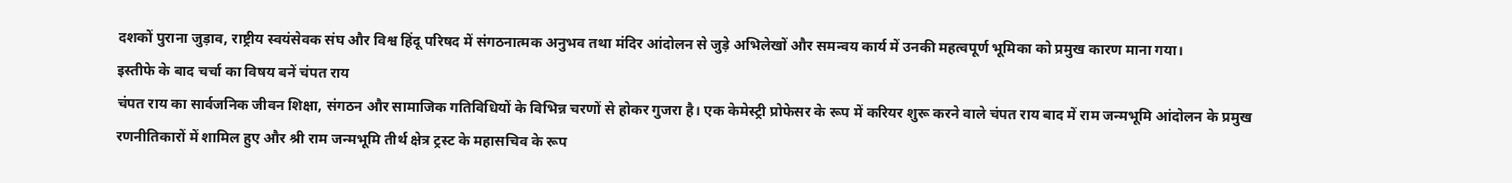दशकों पुराना जुड़ाव, राष्ट्रीय स्वयंसेवक संघ और विश्व हिंदू परिषद में संगठनात्मक अनुभव तथा मंदिर आंदोलन से जुड़े अभिलेखों और समन्वय कार्य में उनकी महत्वपूर्ण भूमिका को प्रमुख कारण माना गया।
इस्तीफे के बाद चर्चा का विषय बनें चंपत राय
चंपत राय का सार्वजनिक जीवन शिक्षा, संगठन और सामाजिक गतिविधियों के विभिन्न चरणों से होकर गुजरा है। एक केमेस्ट्री प्रोफेसर के रूप में करियर शुरू करने वाले चंपत राय बाद में राम जन्मभूमि आंदोलन के प्रमुख रणनीतिकारों में शामिल हुए और श्री राम जन्मभूमि तीर्थ क्षेत्र ट्रस्ट के महासचिव के रूप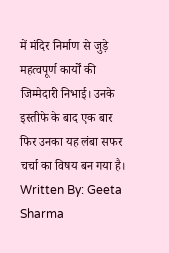में मंदिर निर्माण से जुड़े महत्वपूर्ण कार्यों की जिम्मेदारी निभाई। उनके इस्तीफे के बाद एक बार फिर उनका यह लंबा सफर चर्चा का विषय बन गया है।
Written By: Geeta Sharma